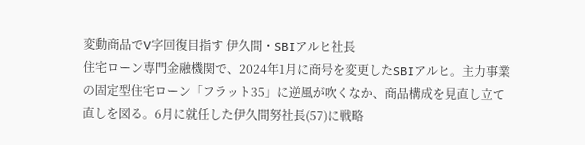変動商品でV字回復目指す 伊久間・SBIアルヒ社長
住宅ローン専門金融機関で、2024年1月に商号を変更したSBIアルヒ。主力事業の固定型住宅ローン「フラット35」に逆風が吹くなか、商品構成を見直し立て直しを図る。6月に就任した伊久間努社長(57)に戦略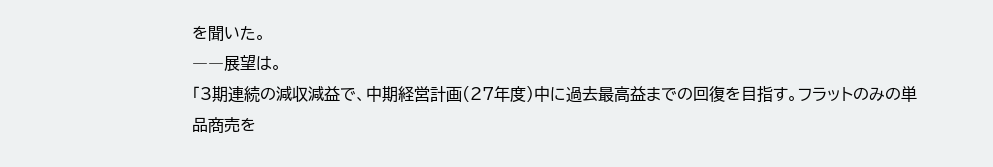を聞いた。
――展望は。
「3期連続の減収減益で、中期経営計画(27年度)中に過去最高益までの回復を目指す。フラットのみの単品商売を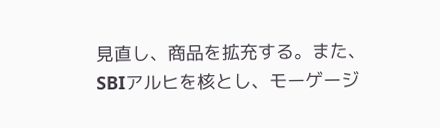見直し、商品を拡充する。また、SBIアルヒを核とし、モーゲージ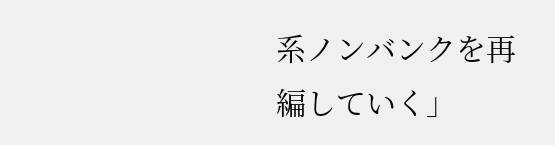系ノンバンクを再編していく」